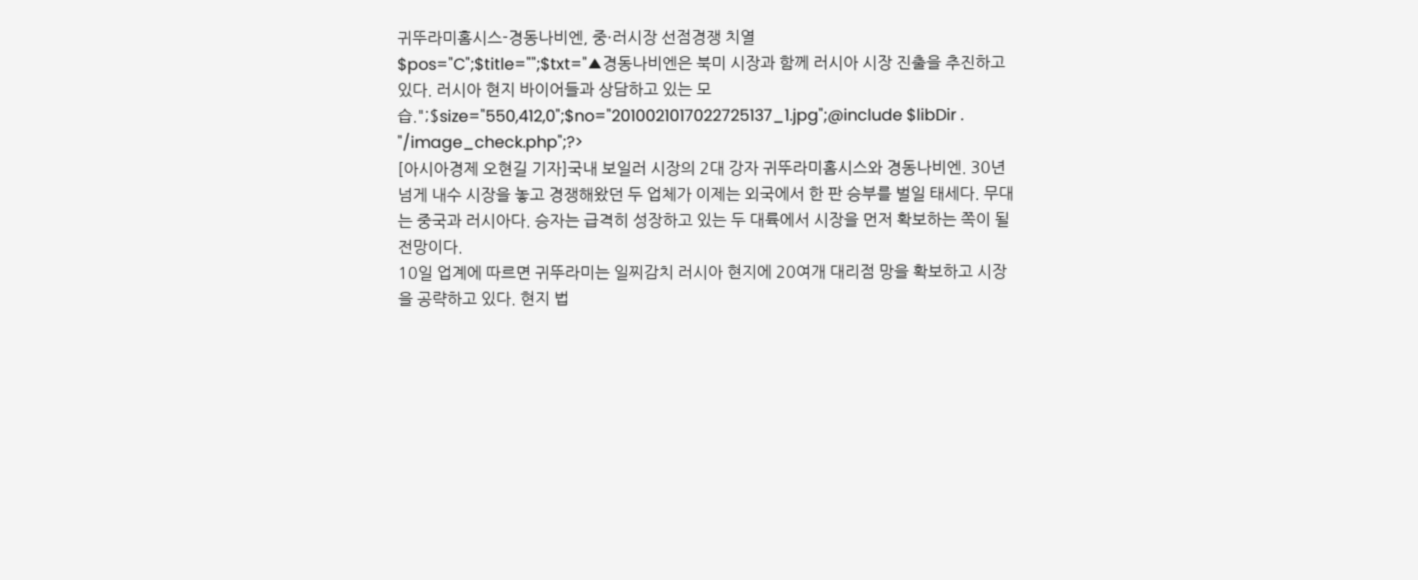귀뚜라미홈시스-경동나비엔, 중·러시장 선점경쟁 치열
$pos="C";$title="";$txt="▲경동나비엔은 북미 시장과 함께 러시아 시장 진출을 추진하고 있다. 러시아 현지 바이어들과 상담하고 있는 모습.";$size="550,412,0";$no="2010021017022725137_1.jpg";@include $libDir . "/image_check.php";?>
[아시아경제 오현길 기자]국내 보일러 시장의 2대 강자 귀뚜라미홈시스와 경동나비엔. 30년 넘게 내수 시장을 놓고 경쟁해왔던 두 업체가 이제는 외국에서 한 판 승부를 벌일 태세다. 무대는 중국과 러시아다. 승자는 급격히 성장하고 있는 두 대륙에서 시장을 먼저 확보하는 쪽이 될 전망이다.
10일 업계에 따르면 귀뚜라미는 일찌감치 러시아 현지에 20여개 대리점 망을 확보하고 시장을 공략하고 있다. 현지 법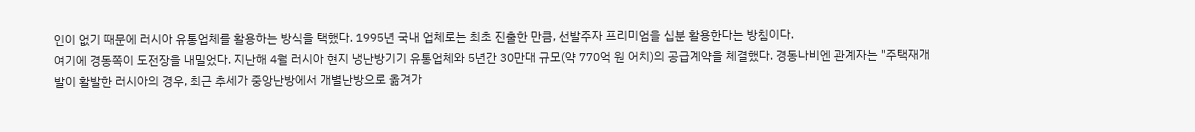인이 없기 때문에 러시아 유통업체를 활용하는 방식을 택했다. 1995년 국내 업체로는 최초 진출한 만큼, 선발주자 프리미엄을 십분 활용한다는 방침이다.
여기에 경동쪽이 도전장을 내밀었다. 지난해 4월 러시아 현지 냉난방기기 유통업체와 5년간 30만대 규모(약 770억 원 어치)의 공급계약을 체결했다. 경동나비엔 관계자는 "주택재개발이 활발한 러시아의 경우, 최근 추세가 중앙난방에서 개별난방으로 옮겨가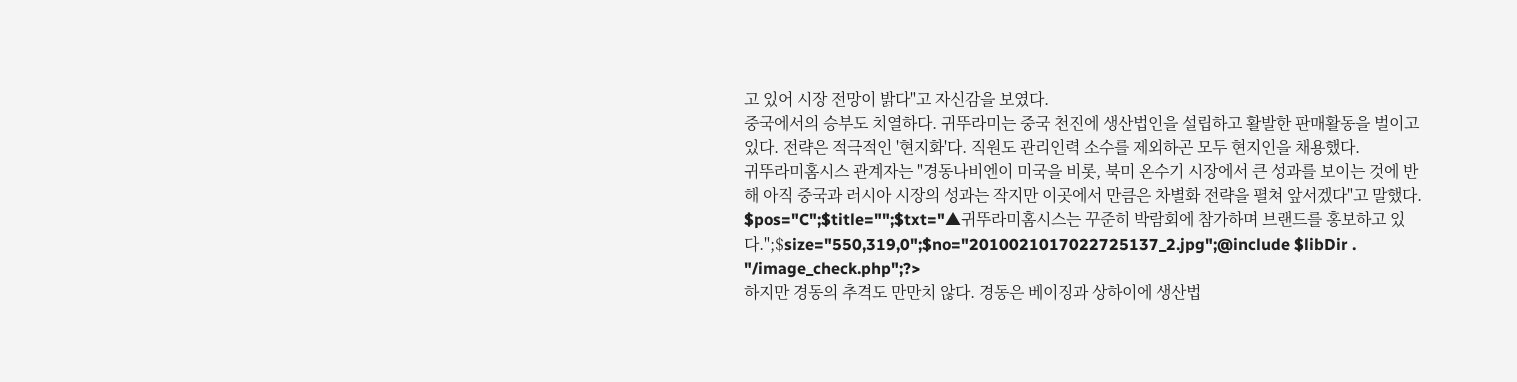고 있어 시장 전망이 밝다"고 자신감을 보였다.
중국에서의 승부도 치열하다. 귀뚜라미는 중국 천진에 생산법인을 설립하고 활발한 판매활동을 벌이고 있다. 전략은 적극적인 '현지화'다. 직원도 관리인력 소수를 제외하곤 모두 현지인을 채용했다.
귀뚜라미홈시스 관계자는 "경동나비엔이 미국을 비롯, 북미 온수기 시장에서 큰 성과를 보이는 것에 반해 아직 중국과 러시아 시장의 성과는 작지만 이곳에서 만큼은 차별화 전략을 펼쳐 앞서겠다"고 말했다.
$pos="C";$title="";$txt="▲귀뚜라미홈시스는 꾸준히 박람회에 참가하며 브랜드를 홍보하고 있다.";$size="550,319,0";$no="2010021017022725137_2.jpg";@include $libDir . "/image_check.php";?>
하지만 경동의 추격도 만만치 않다. 경동은 베이징과 상하이에 생산법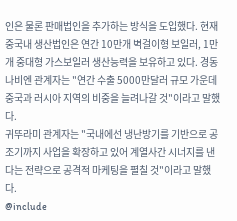인은 물론 판매법인을 추가하는 방식을 도입했다. 현재 중국내 생산법인은 연간 10만개 벽걸이형 보일러, 1만개 중대형 가스보일러 생산능력을 보유하고 있다. 경동나비엔 관계자는 "연간 수출 5000만달러 규모 가운데 중국과 러시아 지역의 비중을 늘려나갈 것"이라고 말했다.
귀뚜라미 관계자는 "국내에선 냉난방기를 기반으로 공조기까지 사업을 확장하고 있어 계열사간 시너지를 낸다는 전략으로 공격적 마케팅을 펼칠 것"이라고 말했다.
@include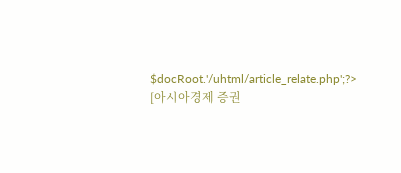$docRoot.'/uhtml/article_relate.php';?>
[아시아경제 증권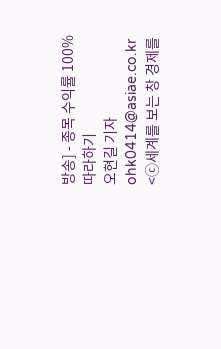방송] - 종목 수익률 100% 따라하기
오현길 기자 ohk0414@asiae.co.kr
<ⓒ세계를 보는 창 경제를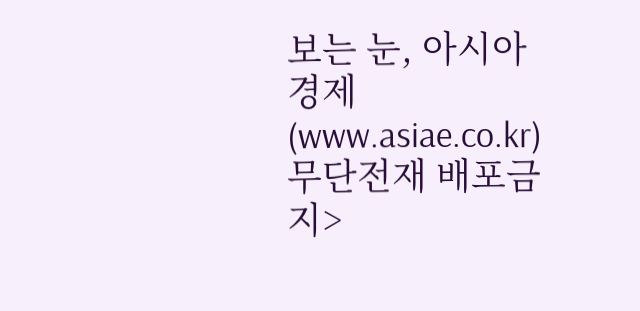보는 눈, 아시아경제(www.asiae.co.kr) 무단전재 배포금지>